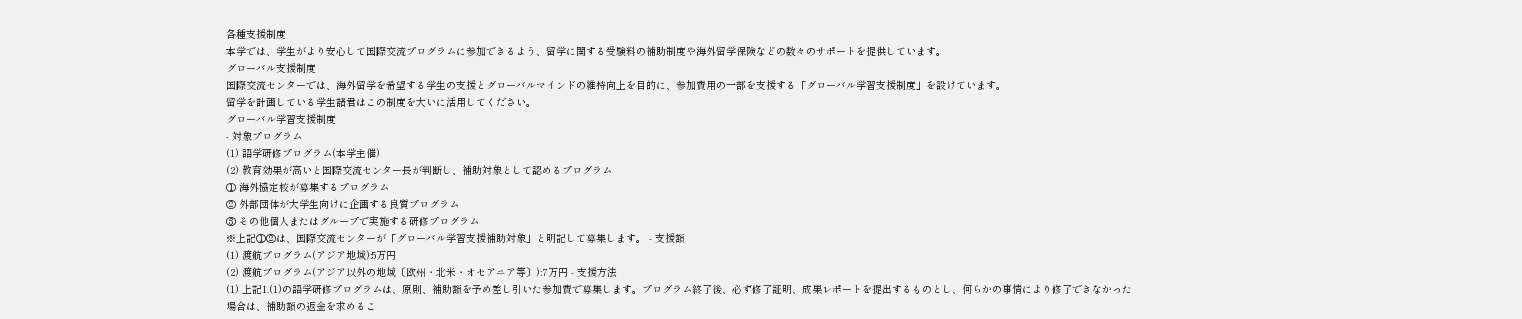各種支援制度
本学では、学生がより安心して国際交流プログラムに参加できるよう、留学に関する受験料の補助制度や海外留学保険などの数々のサポートを提供しています。
グローバル支援制度
国際交流センターでは、海外留学を希望する学生の支援とグローバルマインドの維持向上を目的に、参加費用の一部を支援する「グローバル学習支援制度」を設けています。
留学を計画している学生諸君はこの制度を大いに活用してください。
グローバル学習支援制度
- 対象プログラム
(1) 語学研修プログラム(本学主催)
(2) 教育効果が高いと国際交流センター長が判断し、補助対象として認めるプログラム
① 海外協定校が募集するプログラム
② 外部団体が大学生向けに企画する良質プログラム
③ その他個人またはグループで実施する研修プログラム
※上記①②は、国際交流センターが「グローバル学習支援補助対象」と明記して募集します。 - 支援額
(1) 渡航プログラム(アジア地域):5万円
(2) 渡航プログラム(アジア以外の地域〔欧州・北米・オセアニア等〕):7万円 - 支援方法
(1) 上記1.(1)の語学研修プログラムは、原則、補助額を予め差し引いた参加費で募集します。プログラム終了後、必ず修了証明、成果レポートを提出するものとし、何らかの事情により修了できなかった場合は、補助額の返金を求めるこ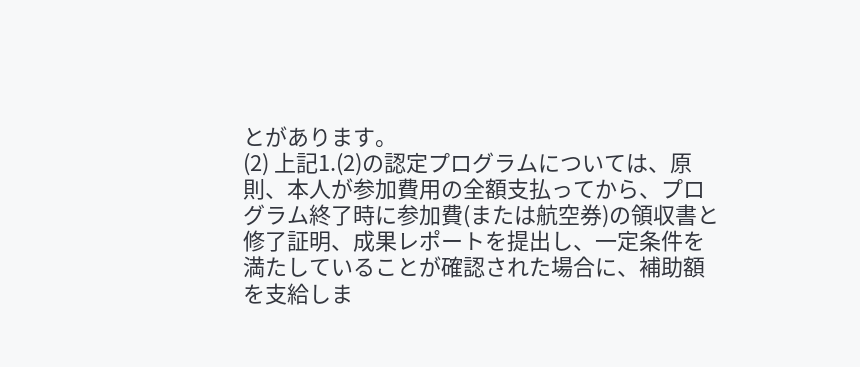とがあります。
(2) 上記1.(2)の認定プログラムについては、原則、本人が参加費用の全額支払ってから、プログラム終了時に参加費(または航空券)の領収書と修了証明、成果レポートを提出し、一定条件を満たしていることが確認された場合に、補助額を支給しま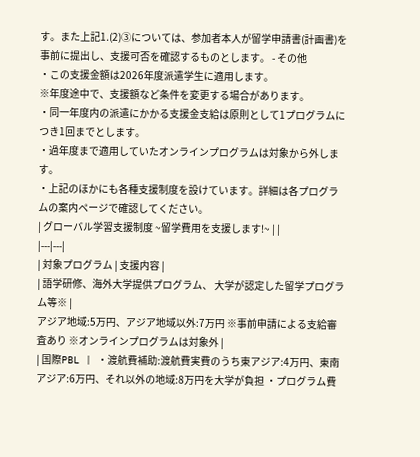す。また上記1.(2)③については、参加者本人が留学申請書(計画書)を事前に提出し、支援可否を確認するものとします。 - その他
・この支援金額は2026年度派遣学生に適用します。
※年度途中で、支援額など条件を変更する場合があります。
・同一年度内の派遣にかかる支援金支給は原則として1プログラムにつき1回までとします。
・過年度まで適用していたオンラインプログラムは対象から外します。
・上記のほかにも各種支援制度を設けています。詳細は各プログラムの案内ページで確認してください。
| グローバル学習支援制度 ~留学費用を支援します!~ | |
|---|---|
| 対象プログラム | 支援内容 |
| 語学研修、海外大学提供プログラム、 大学が認定した留学プログラム等※ |
アジア地域:5万円、アジア地域以外:7万円 ※事前申請による支給審査あり ※オンラインプログラムは対象外 |
| 国際PBL | ・渡航費補助:渡航費実費のうち東アジア:4万円、東南アジア:6万円、それ以外の地域:8万円を大学が負担 ・プログラム費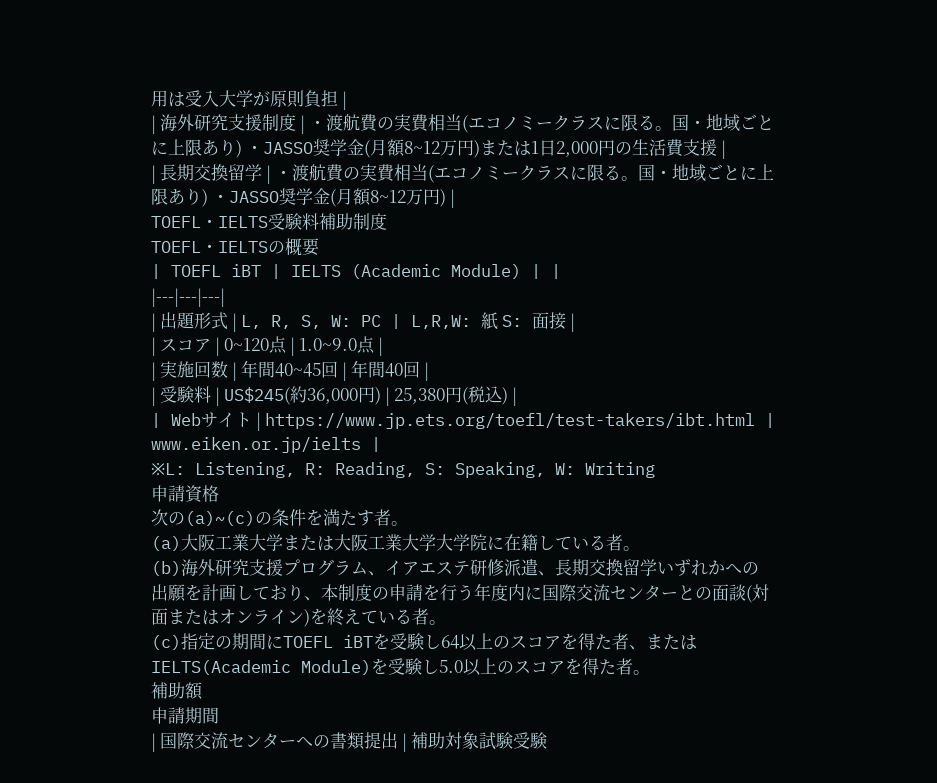用は受入大学が原則負担 |
| 海外研究支援制度 | ・渡航費の実費相当(エコノミークラスに限る。国・地域ごとに上限あり) ・JASSO奨学金(月額8~12万円)または1日2,000円の生活費支援 |
| 長期交換留学 | ・渡航費の実費相当(エコノミークラスに限る。国・地域ごとに上限あり) ・JASSO奨学金(月額8~12万円) |
TOEFL・IELTS受験料補助制度
TOEFL・IELTSの概要
| TOEFL iBT | IELTS (Academic Module) | |
|---|---|---|
| 出題形式 | L, R, S, W: PC | L,R,W: 紙 S: 面接 |
| スコア | 0~120点 | 1.0~9.0点 |
| 実施回数 | 年間40~45回 | 年間40回 |
| 受験料 | US$245(約36,000円) | 25,380円(税込) |
| Webサイト | https://www.jp.ets.org/toefl/test-takers/ibt.html | www.eiken.or.jp/ielts |
※L: Listening, R: Reading, S: Speaking, W: Writing
申請資格
次の(a)~(c)の条件を満たす者。
(a)大阪工業大学または大阪工業大学大学院に在籍している者。
(b)海外研究支援プログラム、イアエステ研修派遣、長期交換留学いずれかへの出願を計画しており、本制度の申請を行う年度内に国際交流センターとの面談(対面またはオンライン)を終えている者。
(c)指定の期間にTOEFL iBTを受験し64以上のスコアを得た者、またはIELTS(Academic Module)を受験し5.0以上のスコアを得た者。
補助額
申請期間
| 国際交流センターへの書類提出 | 補助対象試験受験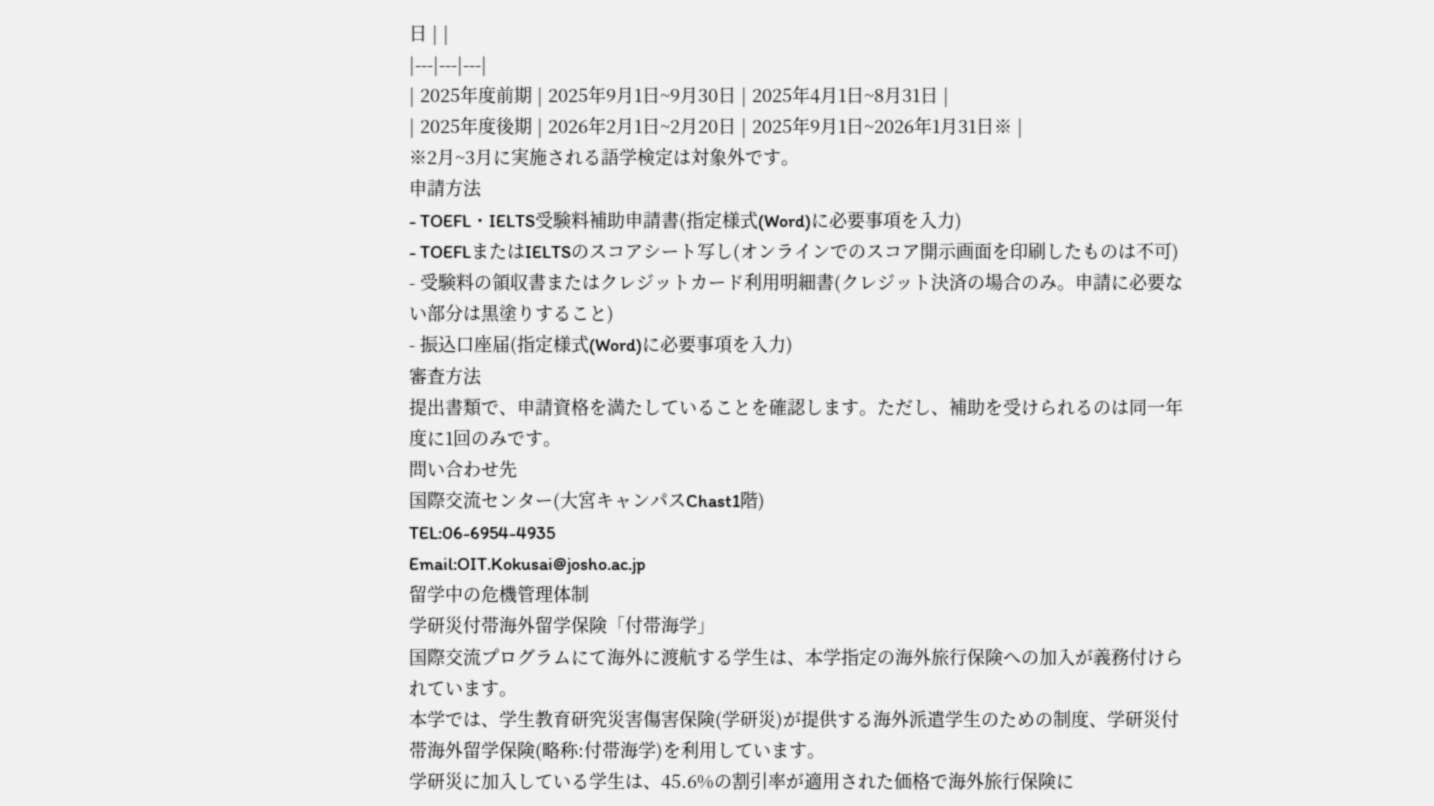日 | |
|---|---|---|
| 2025年度前期 | 2025年9月1日~9月30日 | 2025年4月1日~8月31日 |
| 2025年度後期 | 2026年2月1日~2月20日 | 2025年9月1日~2026年1月31日※ |
※2月~3月に実施される語学検定は対象外です。
申請方法
- TOEFL・IELTS受験料補助申請書(指定様式(Word)に必要事項を入力)
- TOEFLまたはIELTSのスコアシート写し(オンラインでのスコア開示画面を印刷したものは不可)
- 受験料の領収書またはクレジットカード利用明細書(クレジット決済の場合のみ。申請に必要ない部分は黒塗りすること)
- 振込口座届(指定様式(Word)に必要事項を入力)
審査方法
提出書類で、申請資格を満たしていることを確認します。ただし、補助を受けられるのは同一年度に1回のみです。
問い合わせ先
国際交流センター(大宮キャンパスChast1階)
TEL:06-6954-4935
Email:OIT.Kokusai@josho.ac.jp
留学中の危機管理体制
学研災付帯海外留学保険「付帯海学」
国際交流プログラムにて海外に渡航する学生は、本学指定の海外旅行保険への加入が義務付けられています。
本学では、学生教育研究災害傷害保険(学研災)が提供する海外派遣学生のための制度、学研災付帯海外留学保険(略称:付帯海学)を利用しています。
学研災に加入している学生は、45.6%の割引率が適用された価格で海外旅行保険に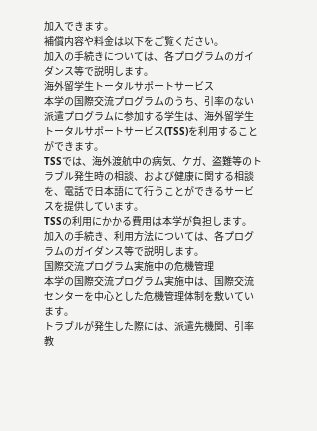加入できます。
補償内容や料金は以下をご覧ください。
加入の手続きについては、各プログラムのガイダンス等で説明します。
海外留学生トータルサポートサービス
本学の国際交流プログラムのうち、引率のない派遣プログラムに参加する学生は、海外留学生トータルサポートサービス(TSS)を利用することができます。
TSSでは、海外渡航中の病気、ケガ、盗難等のトラブル発生時の相談、および健康に関する相談を、電話で日本語にて行うことができるサービスを提供しています。
TSSの利用にかかる費用は本学が負担します。
加入の手続き、利用方法については、各プログラムのガイダンス等で説明します。
国際交流プログラム実施中の危機管理
本学の国際交流プログラム実施中は、国際交流センターを中心とした危機管理体制を敷いています。
トラブルが発生した際には、派遣先機関、引率教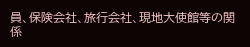員、保険会社、旅行会社、現地大使館等の関係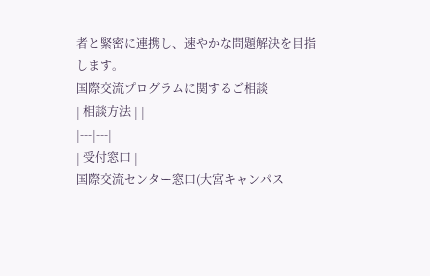者と緊密に連携し、速やかな問題解決を目指します。
国際交流プログラムに関するご相談
| 相談方法 | |
|---|---|
| 受付窓口 |
国際交流センター窓口(大宮キャンパス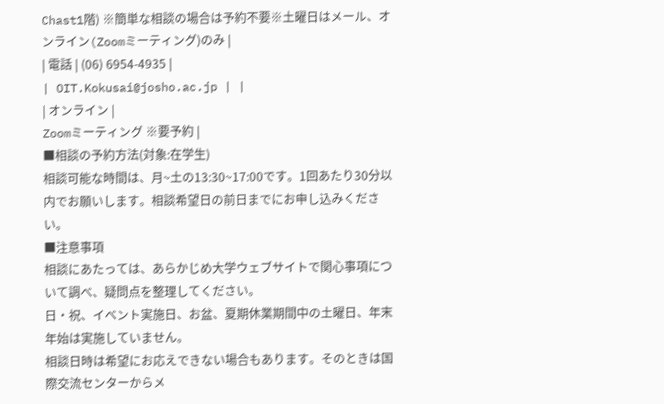Chast1階) ※簡単な相談の場合は予約不要※土曜日はメール、オンライン(Zoomミーティング)のみ |
| 電話 | (06) 6954-4935 |
| OIT.Kokusai@josho.ac.jp | |
| オンライン |
Zoomミーティング ※要予約 |
■相談の予約方法(対象:在学生)
相談可能な時間は、月~土の13:30~17:00です。1回あたり30分以内でお願いします。相談希望日の前日までにお申し込みください。
■注意事項
相談にあたっては、あらかじめ大学ウェブサイトで関心事項について調べ、疑問点を整理してください。
日・祝、イベント実施日、お盆、夏期休業期間中の土曜日、年末年始は実施していません。
相談日時は希望にお応えできない場合もあります。そのときは国際交流センターからメ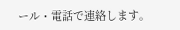ール・電話で連絡します。